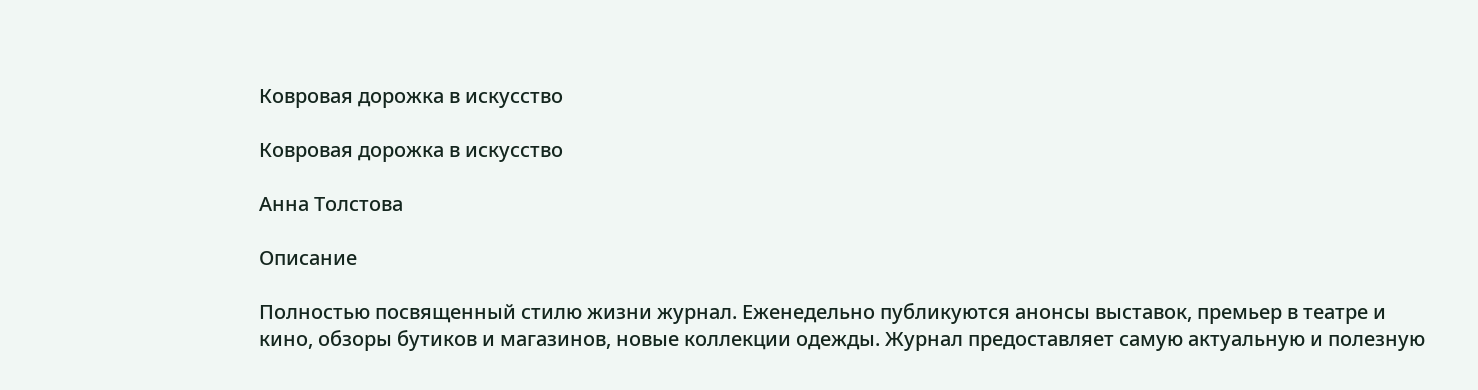Ковровая дорожка в искусство

Ковровая дорожка в искусство

Анна Толстова

Описание

Полностью посвященный стилю жизни журнал. Еженедельно публикуются анонсы выставок, премьер в театре и кино, обзоры бутиков и магазинов, новые коллекции одежды. Журнал предоставляет самую актуальную и полезную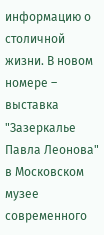информацию о столичной жизни. В новом номере – выставка "Зазеркалье Павла Леонова" в Московском музее современного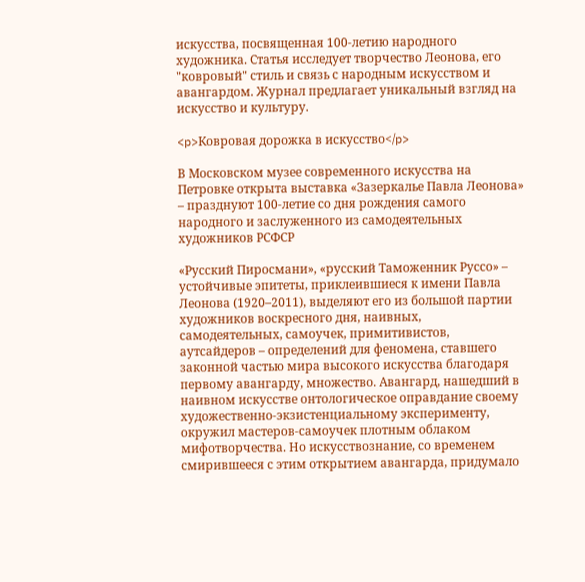искусства, посвященная 100-летию народного художника. Статья исследует творчество Леонова, его "ковровый" стиль и связь с народным искусством и авангардом. Журнал предлагает уникальный взгляд на искусство и культуру.

<p>Ковровая дорожка в искусство</p>

В Московском музее современного искусства на Петровке открыта выставка «Зазеркалье Павла Леонова» – празднуют 100-летие со дня рождения самого народного и заслуженного из самодеятельных художников РСФСР

«Русский Пиросмани», «русский Таможенник Руссо» – устойчивые эпитеты, приклеившиеся к имени Павла Леонова (1920–2011), выделяют его из большой партии художников воскресного дня, наивных, самодеятельных, самоучек, примитивистов, аутсайдеров – определений для феномена, ставшего законной частью мира высокого искусства благодаря первому авангарду, множество. Авангард, нашедший в наивном искусстве онтологическое оправдание своему художественно-экзистенциальному эксперименту, окружил мастеров-самоучек плотным облаком мифотворчества. Но искусствознание, со временем смирившееся с этим открытием авангарда, придумало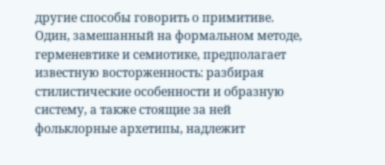другие способы говорить о примитиве. Один, замешанный на формальном методе, герменевтике и семиотике, предполагает известную восторженность: разбирая стилистические особенности и образную систему, а также стоящие за ней фольклорные архетипы, надлежит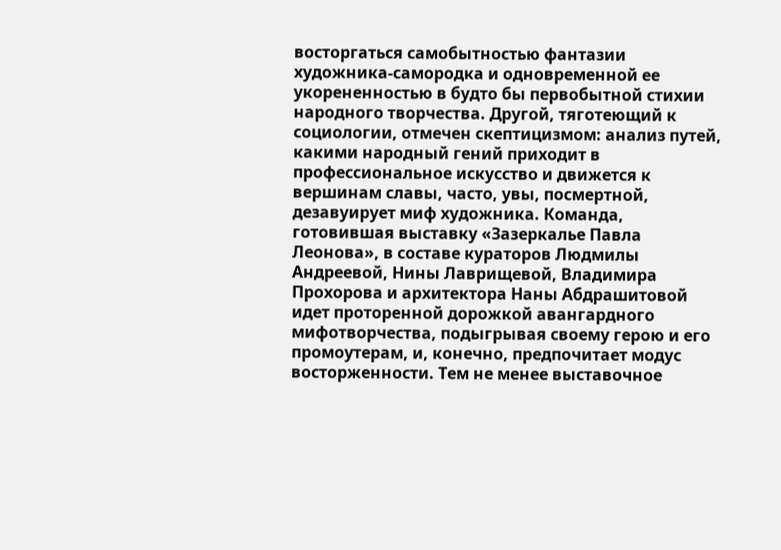восторгаться самобытностью фантазии художника-самородка и одновременной ее укорененностью в будто бы первобытной стихии народного творчества. Другой, тяготеющий к социологии, отмечен скептицизмом: анализ путей, какими народный гений приходит в профессиональное искусство и движется к вершинам славы, часто, увы, посмертной, дезавуирует миф художника. Команда, готовившая выставку «Зазеркалье Павла Леонова», в составе кураторов Людмилы Андреевой, Нины Лаврищевой, Владимира Прохорова и архитектора Наны Абдрашитовой идет проторенной дорожкой авангардного мифотворчества, подыгрывая своему герою и его промоутерам, и, конечно, предпочитает модус восторженности. Тем не менее выставочное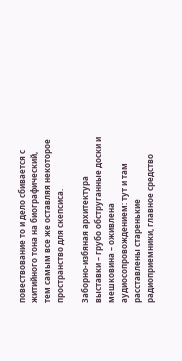повествование то и дело сбивается с житийного тона на биографический, тем самым все же оставляя некоторое пространство для скепсиса.

Заборно-избяная архитектура выставки – грубо обструганные доски и мешковина – оживлена аудиосопровождением: тут и там расставлены старенькие радиоприемники, главное средство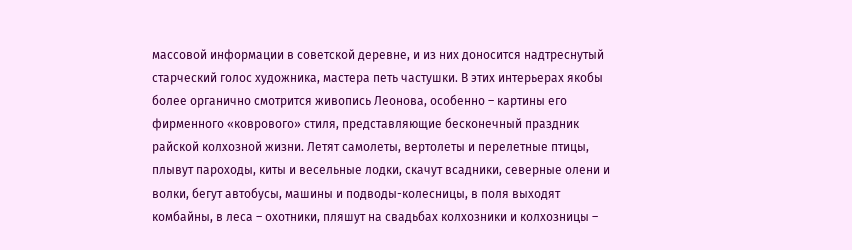массовой информации в советской деревне, и из них доносится надтреснутый старческий голос художника, мастера петь частушки. В этих интерьерах якобы более органично смотрится живопись Леонова, особенно – картины его фирменного «коврового» стиля, представляющие бесконечный праздник райской колхозной жизни. Летят самолеты, вертолеты и перелетные птицы, плывут пароходы, киты и весельные лодки, скачут всадники, северные олени и волки, бегут автобусы, машины и подводы-колесницы, в поля выходят комбайны, в леса – охотники, пляшут на свадьбах колхозники и колхозницы –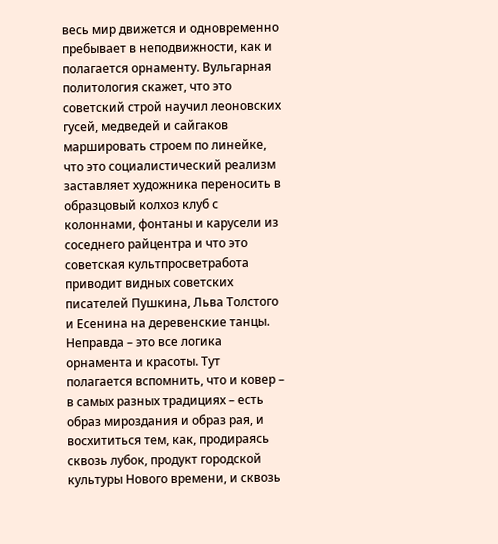весь мир движется и одновременно пребывает в неподвижности, как и полагается орнаменту. Вульгарная политология скажет, что это советский строй научил леоновских гусей, медведей и сайгаков маршировать строем по линейке, что это социалистический реализм заставляет художника переносить в образцовый колхоз клуб с колоннами, фонтаны и карусели из соседнего райцентра и что это советская культпросветработа приводит видных советских писателей Пушкина, Льва Толстого и Есенина на деревенские танцы. Неправда – это все логика орнамента и красоты. Тут полагается вспомнить, что и ковер – в самых разных традициях – есть образ мироздания и образ рая, и восхититься тем, как, продираясь сквозь лубок, продукт городской культуры Нового времени, и сквозь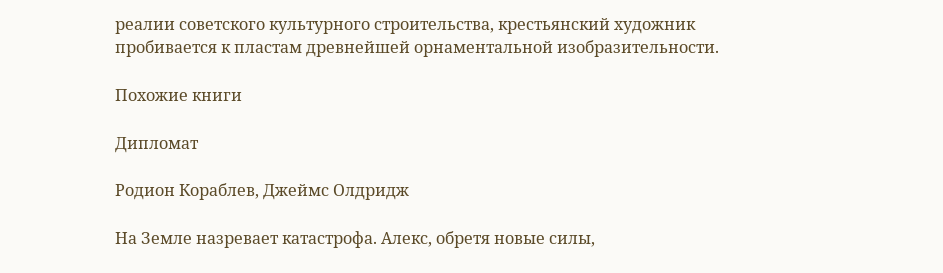реалии советского культурного строительства, крестьянский художник пробивается к пластам древнейшей орнаментальной изобразительности.

Похожие книги

Дипломат

Родион Кораблев, Джеймс Олдридж

На Земле назревает катастрофа. Алекс, обретя новые силы,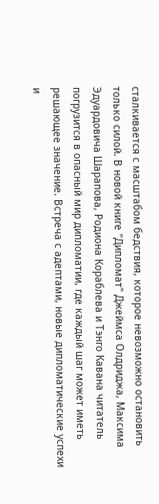сталкивается с масштабом бедствия, которое невозможно остановить только силой. В новой книге "Дипломат" Джеймса Олдриджа, Максима Эдуардовича Шарапова, Родиона Кораблева и Тэнго Кавана читатель погрузится в опасный мир дипломатии, где каждый шаг может иметь решающее значение. Встреча с адептами, новые дипломатические успехи и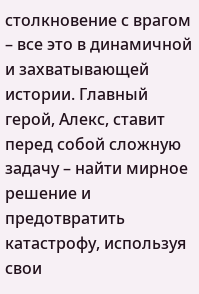столкновение с врагом – все это в динамичной и захватывающей истории. Главный герой, Алекс, ставит перед собой сложную задачу – найти мирное решение и предотвратить катастрофу, используя свои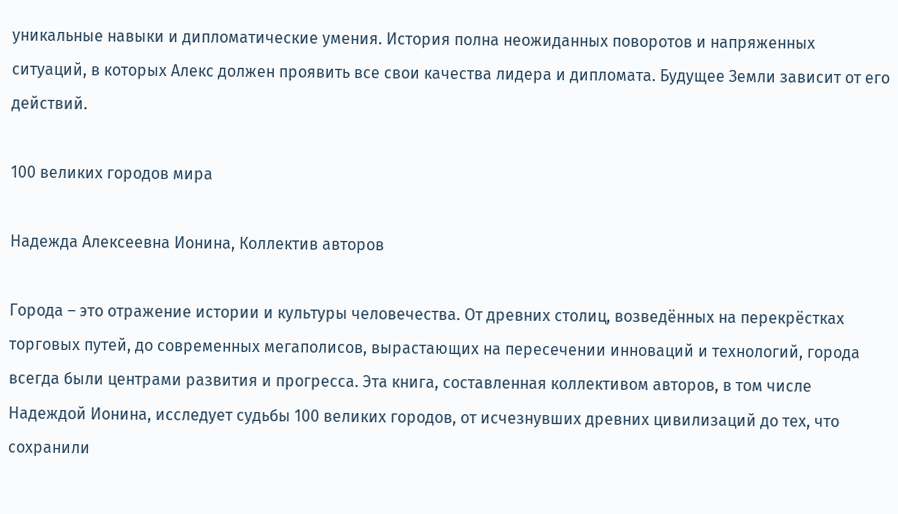уникальные навыки и дипломатические умения. История полна неожиданных поворотов и напряженных ситуаций, в которых Алекс должен проявить все свои качества лидера и дипломата. Будущее Земли зависит от его действий.

100 великих городов мира

Надежда Алексеевна Ионина, Коллектив авторов

Города – это отражение истории и культуры человечества. От древних столиц, возведённых на перекрёстках торговых путей, до современных мегаполисов, вырастающих на пересечении инноваций и технологий, города всегда были центрами развития и прогресса. Эта книга, составленная коллективом авторов, в том числе Надеждой Ионина, исследует судьбы 100 великих городов, от исчезнувших древних цивилизаций до тех, что сохранили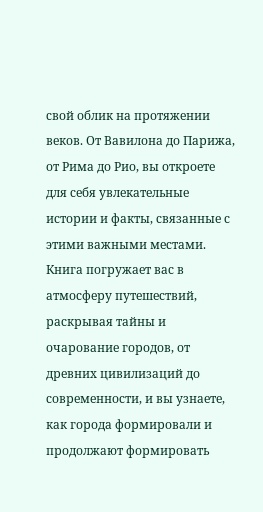свой облик на протяжении веков. От Вавилона до Парижа, от Рима до Рио, вы откроете для себя увлекательные истории и факты, связанные с этими важными местами. Книга погружает вас в атмосферу путешествий, раскрывая тайны и очарование городов, от древних цивилизаций до современности, и вы узнаете, как города формировали и продолжают формировать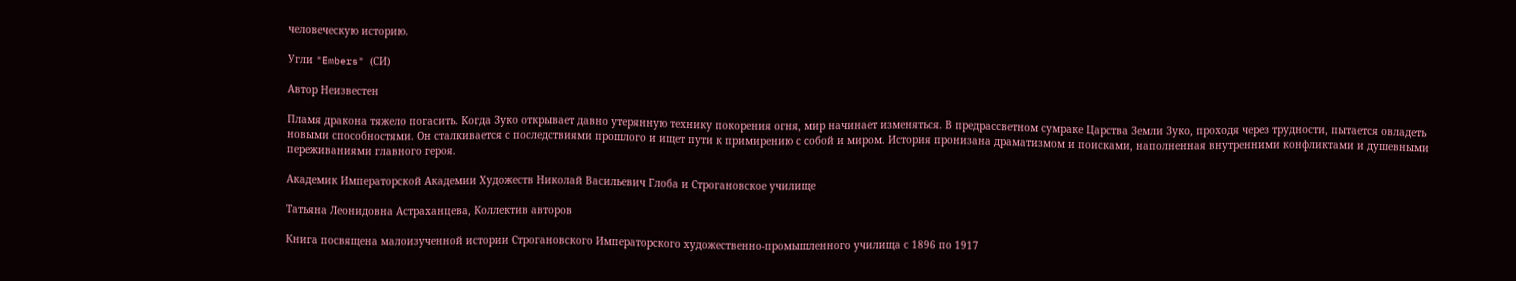человеческую историю.

Угли "Embers" (СИ)

Автор Неизвестeн

Пламя дракона тяжело погасить. Когда Зуко открывает давно утерянную технику покорения огня, мир начинает изменяться. В предрассветном сумраке Царства Земли Зуко, проходя через трудности, пытается овладеть новыми способностями. Он сталкивается с последствиями прошлого и ищет пути к примирению с собой и миром. История пронизана драматизмом и поисками, наполненная внутренними конфликтами и душевными переживаниями главного героя.

Академик Императорской Академии Художеств Николай Васильевич Глоба и Строгановское училище

Татьяна Леонидовна Астраханцева, Коллектив авторов

Книга посвящена малоизученной истории Строгановского Императорского художественно-промышленного училища с 1896 по 1917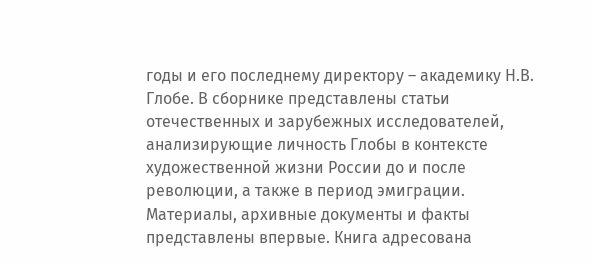годы и его последнему директору – академику Н.В. Глобе. В сборнике представлены статьи отечественных и зарубежных исследователей, анализирующие личность Глобы в контексте художественной жизни России до и после революции, а также в период эмиграции. Материалы, архивные документы и факты представлены впервые. Книга адресована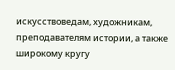искусствоведам, художникам, преподавателям истории, а также широкому кругу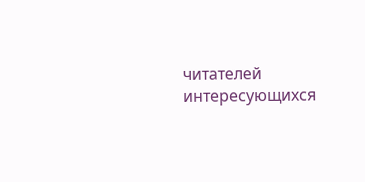читателей интересующихся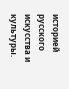историей русского искусства и культуры.